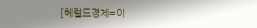[헤럴드경제=이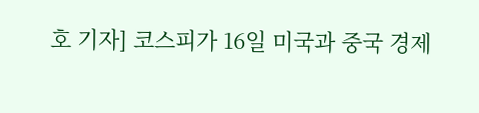호 기자] 코스피가 16일 미국과 중국 경제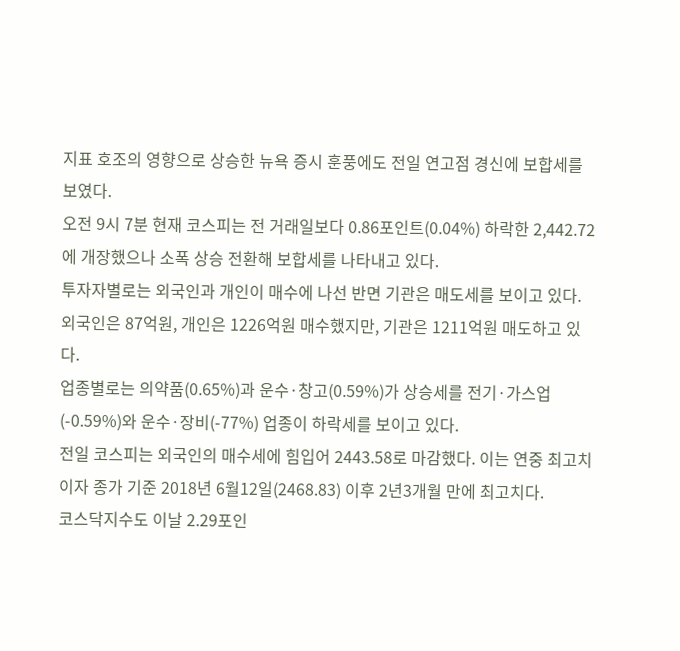지표 호조의 영향으로 상승한 뉴욕 증시 훈풍에도 전일 연고점 경신에 보합세를 보였다.
오전 9시 7분 현재 코스피는 전 거래일보다 0.86포인트(0.04%) 하락한 2,442.72에 개장했으나 소폭 상승 전환해 보합세를 나타내고 있다.
투자자별로는 외국인과 개인이 매수에 나선 반면 기관은 매도세를 보이고 있다. 외국인은 87억원, 개인은 1226억원 매수했지만, 기관은 1211억원 매도하고 있다.
업종별로는 의약품(0.65%)과 운수·창고(0.59%)가 상승세를 전기·가스업(-0.59%)와 운수·장비(-77%) 업종이 하락세를 보이고 있다.
전일 코스피는 외국인의 매수세에 힘입어 2443.58로 마감했다. 이는 연중 최고치이자 종가 기준 2018년 6월12일(2468.83) 이후 2년3개월 만에 최고치다.
코스닥지수도 이날 2.29포인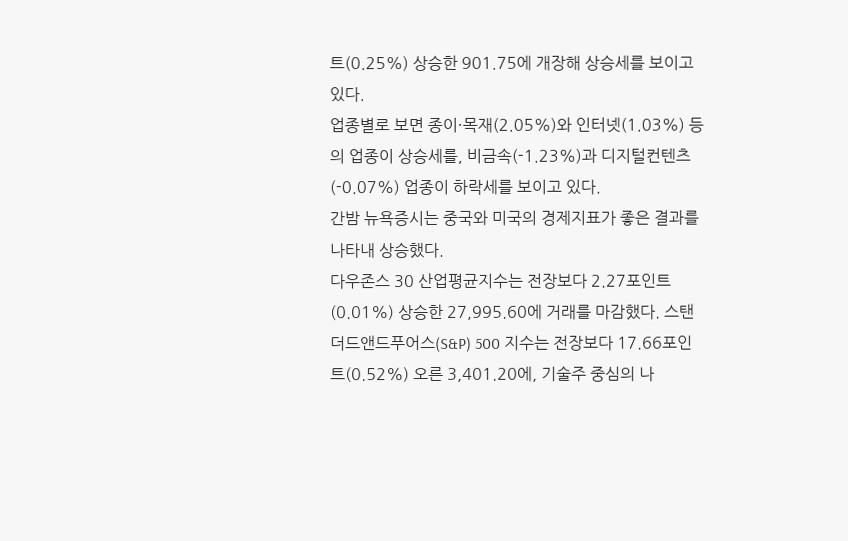트(0.25%) 상승한 901.75에 개장해 상승세를 보이고 있다.
업종별로 보면 종이·목재(2.05%)와 인터넷(1.03%) 등의 업종이 상승세를, 비금속(-1.23%)과 디지털컨텐츠(-0.07%) 업종이 하락세를 보이고 있다.
간밤 뉴욕증시는 중국와 미국의 경제지표가 좋은 결과를 나타내 상승했다.
다우존스 30 산업평균지수는 전장보다 2.27포인트(0.01%) 상승한 27,995.60에 거래를 마감했다. 스탠더드앤드푸어스(S&P) 500 지수는 전장보다 17.66포인트(0.52%) 오른 3,401.20에, 기술주 중심의 나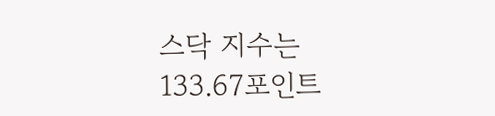스닥 지수는 133.67포인트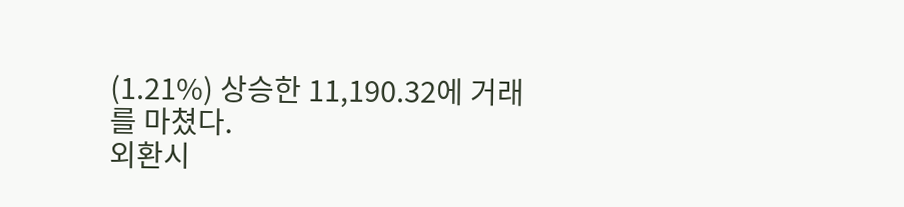(1.21%) 상승한 11,190.32에 거래를 마쳤다.
외환시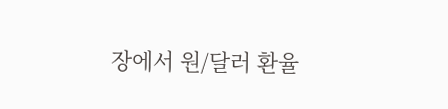장에서 원/달러 환율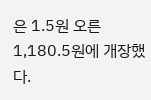은 1.5원 오른 1,180.5원에 개장했다.